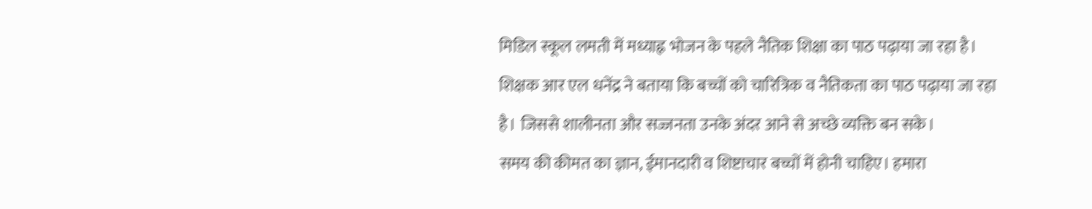मिडिल स्कूल लमती में मध्याह्न भोजन के पहले नैतिक शिक्षा का पाठ पढ़ाया जा रहा है। शिक्षक आर एल धनेंद्र ने बताया कि बच्चों को चारित्रिक व नैतिकता का पाठ पढ़ाया जा रहा है। जिससे शालीनता और सज्जनता उनके अंदर आने से अच्छे व्यक्ति बन सके।
समय की कीमत का ज्ञान, ईमानदारी व शिष्टाचार बच्चों में होनी चाहिए। हमारा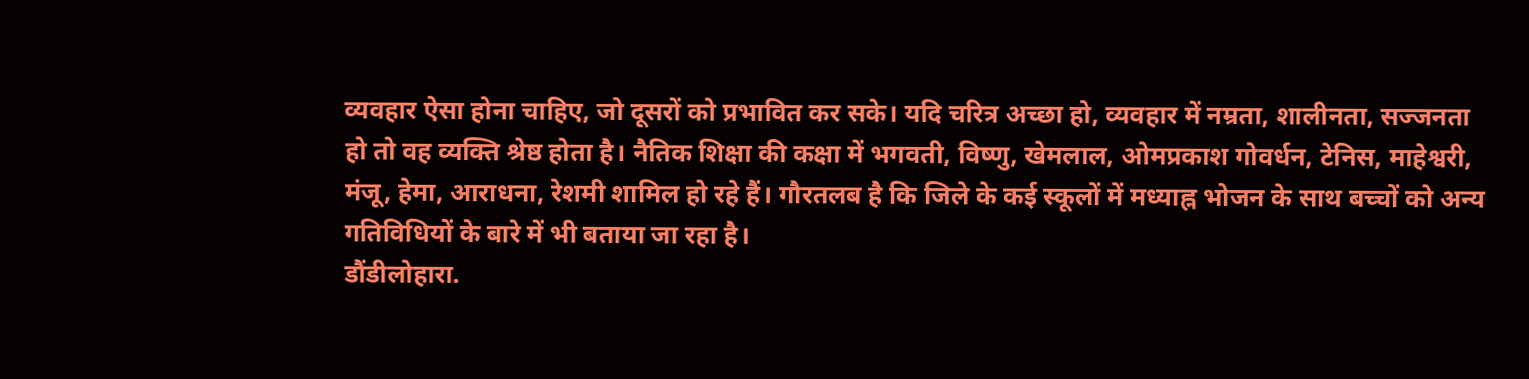व्यवहार ऐसा होना चाहिए, जो दूसरों को प्रभावित कर सके। यदि चरित्र अच्छा हो, व्यवहार में नम्रता, शालीनता, सज्जनता हो तो वह व्यक्ति श्रेष्ठ होता है। नैतिक शिक्षा की कक्षा में भगवती, विष्णु, खेमलाल, ओमप्रकाश गोवर्धन, टेनिस, माहेश्वरी, मंजू, हेमा, आराधना, रेशमी शामिल हो रहे हैं। गौरतलब है कि जिले के कई स्कूलों में मध्याह्न भोजन के साथ बच्चों को अन्य गतिविधियों के बारे में भी बताया जा रहा है।
डौंडीलोहारा.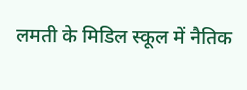लमती के मिडिल स्कूल में नैतिक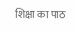शिक्षा का पाठ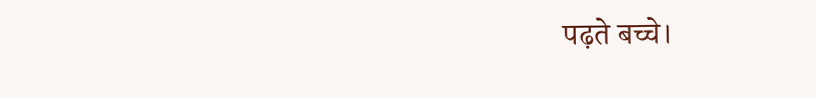पढ़ते बच्चे।